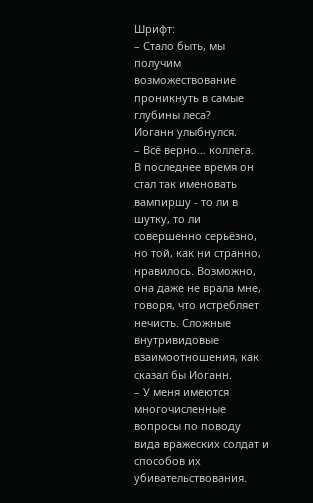Шрифт:
– Стало быть, мы получим возможествование проникнуть в самые глубины леса?
Иоганн улыбнулся.
– Всё верно… коллега.
В последнее время он стал так именовать вампиршу - то ли в шутку, то ли совершенно серьёзно, но той, как ни странно, нравилось. Возможно, она даже не врала мне, говоря, что истребляет нечисть. Сложные внутривидовые взаимоотношения, как сказал бы Иоганн.
– У меня имеются многочисленные вопросы по поводу вида вражеских солдат и способов их убивательствования.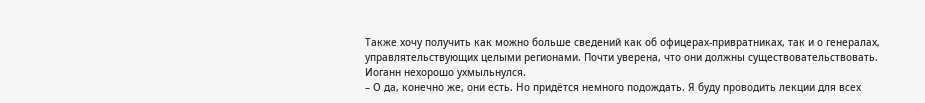Также хочу получить как можно больше сведений как об офицерах-привратниках, так и о генералах, управлятельствующих целыми регионами. Почти уверена, что они должны существовательствовать.
Иоганн нехорошо ухмыльнулся.
– О да, конечно же, они есть. Но придётся немного подождать. Я буду проводить лекции для всех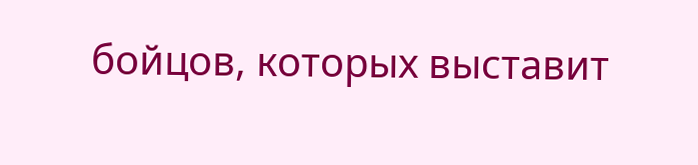бойцов, которых выставит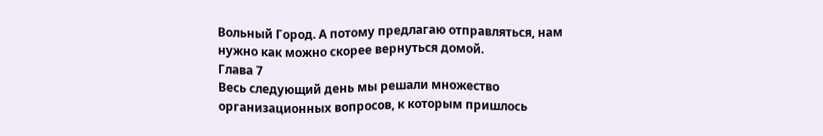Вольный Город. А потому предлагаю отправляться, нам нужно как можно скорее вернуться домой.
Глава 7
Весь следующий день мы решали множество организационных вопросов, к которым пришлось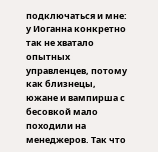подключаться и мне: у Иоганна конкретно так не хватало опытных управленцев, потому как близнецы, южане и вампирша с бесовкой мало походили на менеджеров. Так что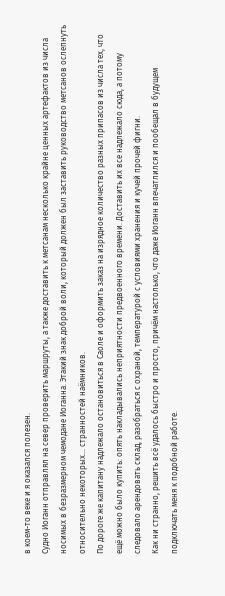в коем-то веке и я оказался полезен.
Судно Иоганн отправлял на север проверить маршруты, а также доставить к метсанам несколько крайне ценных артефактов из числа носимых в безразмерном чемодане Иоганна. Этакий знак доброй воли, который должен был заставить руководство метсанов ослепнуть относительно некоторых… странностей наёмников.
По дороге же капитану надлежало остановиться в Саоле и оформить заказ на изрядное количество разных припасов из числа тех, что ещё можно было купить: опять накладывались неприятности предвоенного времени. Доставить их все надлежало сюда, а потому следовало арендовать склад, разобраться с охраной, температурой с условиями хранения и кучей прочей фигни.
Как ни странно, решить всё удалось быстро и просто, причём настолько, что даже Иоганн впечатлился и пообещал в будущем подключать меня к подобной работе.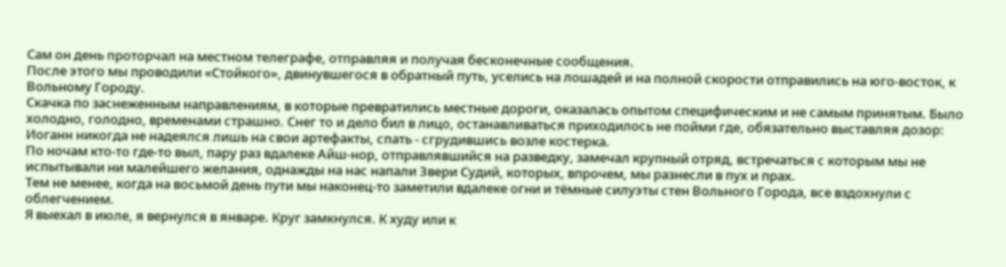Сам он день проторчал на местном телеграфе, отправляя и получая бесконечные сообщения.
После этого мы проводили «Стойкого», двинувшегося в обратный путь, уселись на лошадей и на полной скорости отправились на юго-восток, к Вольному Городу.
Скачка по заснеженным направлениям, в которые превратились местные дороги, оказалась опытом специфическим и не самым принятым. Было холодно, голодно, временами страшно. Снег то и дело бил в лицо, останавливаться приходилось не пойми где, обязательно выставляя дозор: Иоганн никогда не надеялся лишь на свои артефакты, спать - сгрудившись возле костерка.
По ночам кто-то где-то выл, пару раз вдалеке Айш-нор, отправлявшийся на разведку, замечал крупный отряд, встречаться с которым мы не испытывали ни малейшего желания, однажды на нас напали Звери Судий, которых, впрочем, мы разнесли в пух и прах.
Тем не менее, когда на восьмой день пути мы наконец-то заметили вдалеке огни и тёмные силуэты стен Вольного Города, все вздохнули с облегчением.
Я выехал в июле, я вернулся в январе. Круг замкнулся. К худу или к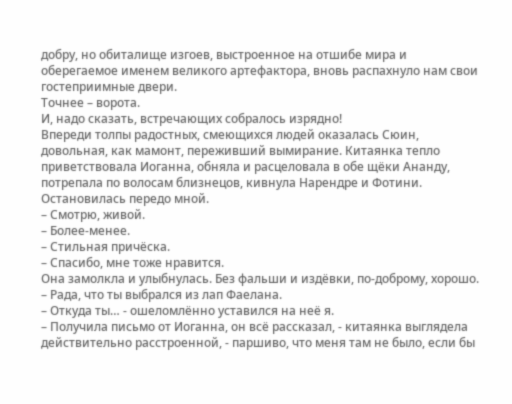добру, но обиталище изгоев, выстроенное на отшибе мира и оберегаемое именем великого артефактора, вновь распахнуло нам свои гостеприимные двери.
Точнее – ворота.
И, надо сказать, встречающих собралось изрядно!
Впереди толпы радостных, смеющихся людей оказалась Сюин, довольная, как мамонт, переживший вымирание. Китаянка тепло приветствовала Иоганна, обняла и расцеловала в обе щёки Ананду, потрепала по волосам близнецов, кивнула Нарендре и Фотини. Остановилась передо мной.
– Смотрю, живой.
– Более-менее.
– Стильная причёска.
– Спасибо, мне тоже нравится.
Она замолкла и улыбнулась. Без фальши и издёвки, по-доброму, хорошо.
– Рада, что ты выбрался из лап Фаелана.
– Откуда ты… - ошеломлённо уставился на неё я.
– Получила письмо от Иоганна, он всё рассказал, - китаянка выглядела действительно расстроенной, - паршиво, что меня там не было, если бы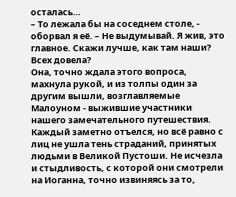осталась…
– То лежала бы на соседнем столе, - оборвал я её. – Не выдумывай. Я жив, это главное. Скажи лучше, как там наши? Всех довела?
Она, точно ждала этого вопроса, махнула рукой, и из толпы один за другим вышли, возглавляемые Малоуном - выжившие участники нашего замечательного путешествия.
Каждый заметно отъелся, но всё равно с лиц не ушла тень страданий, принятых людьми в Великой Пустоши. Не исчезла и стыдливость, с которой они смотрели на Иоганна, точно извиняясь за то,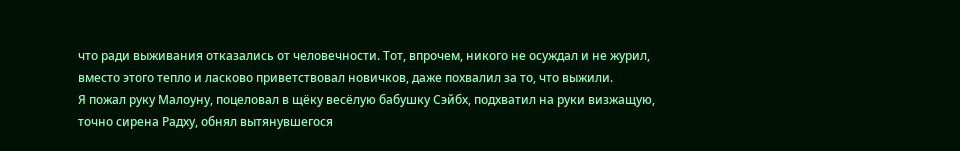что ради выживания отказались от человечности. Тот, впрочем, никого не осуждал и не журил, вместо этого тепло и ласково приветствовал новичков, даже похвалил за то, что выжили.
Я пожал руку Малоуну, поцеловал в щёку весёлую бабушку Сэйбх, подхватил на руки визжащую, точно сирена Радху, обнял вытянувшегося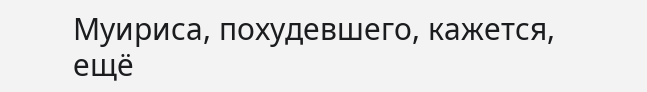Муириса, похудевшего, кажется, ещё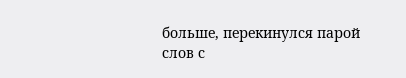больше, перекинулся парой слов с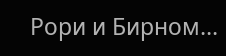Рори и Бирном…